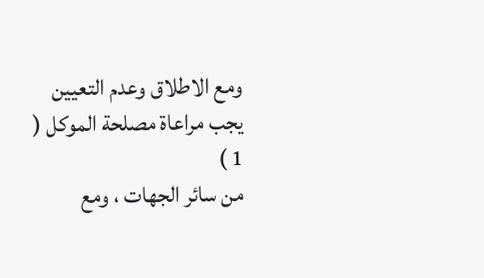ومع الاطلاق وعدم التعيين يجب مراعاة مصلحة الموكل ( 1 )
من سائر الجهات ، ومع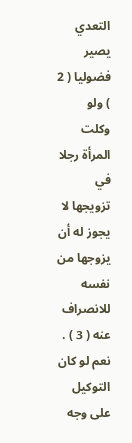التعدي يصير فضوليا ( 2 ) ولو
وكلت المرأة رجلا في تزويجها لا يجوز له أن يزوجها من
نفسه للانصراف عنه ( 3 ) . نعم لو كان التوكيل على وجه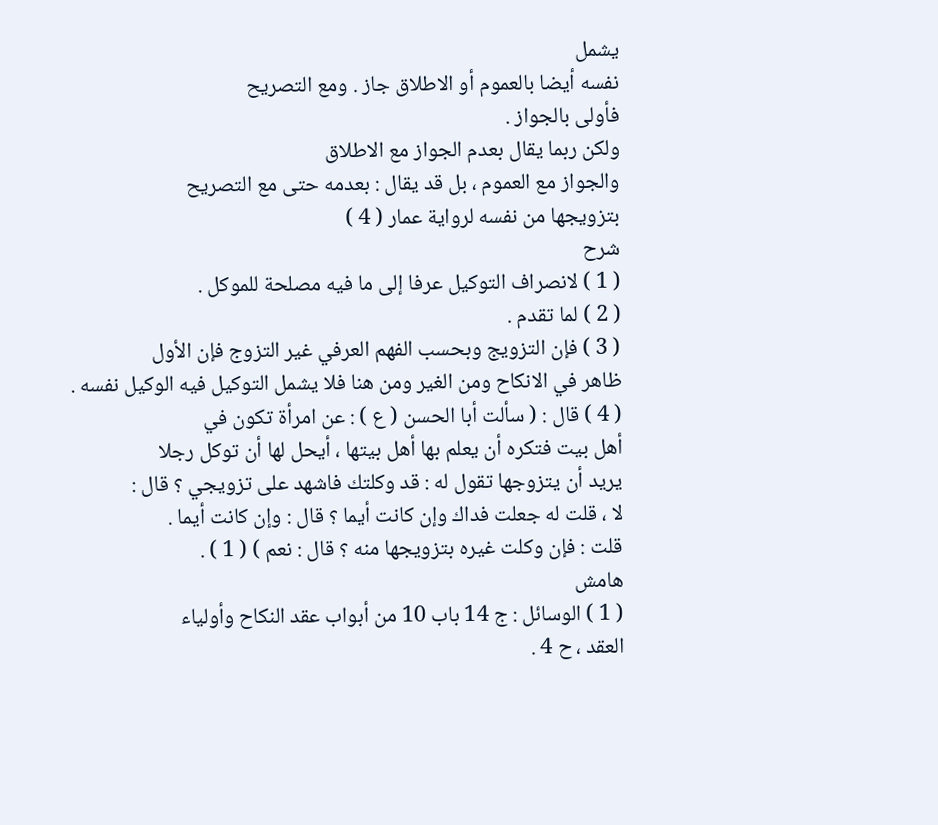يشمل
نفسه أيضا بالعموم أو الاطلاق جاز . ومع التصريح
فأولى بالجواز .
ولكن ربما يقال بعدم الجواز مع الاطلاق
والجواز مع العموم ، بل قد يقال : بعدمه حتى مع التصريح
بتزويجها من نفسه لرواية عمار ( 4 )
شرح
( 1 ) لانصراف التوكيل عرفا إلى ما فيه مصلحة للموكل .
( 2 ) لما تقدم .
( 3 ) فإن التزويج وبحسب الفهم العرفي غير التزوج فإن الأول
ظاهر في الانكاح ومن الغير ومن هنا فلا يشمل التوكيل فيه الوكيل نفسه .
( 4 ) قال : ( سألت أبا الحسن ( ع ) : عن امرأة تكون في
أهل بيت فتكره أن يعلم بها أهل بيتها ، أيحل لها أن توكل رجلا
يريد أن يتزوجها تقول له : قد وكلتك فاشهد على تزويجي ؟ قال :
لا ، قلت له جعلت فداك وإن كانت أيما ؟ قال : وإن كانت أيما .
قلت : فإن وكلت غيره بتزويجها منه ؟ قال : نعم ) ( 1 ) .
هامش
( 1 ) الوسائل : ج 14 باب 10 من أبواب عقد النكاح وأولياء
العقد ، ح 4 .